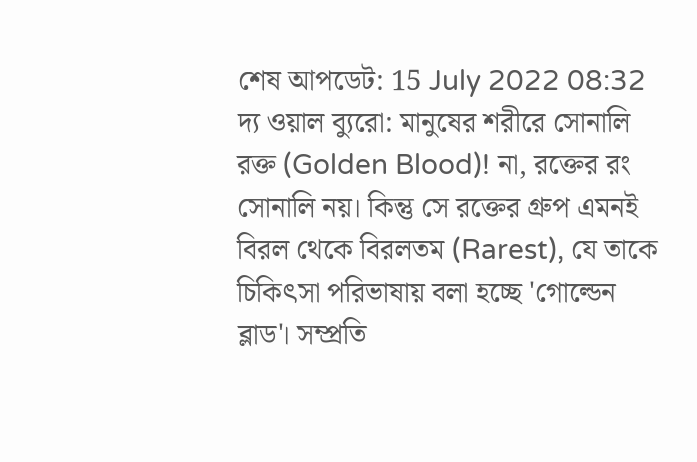শেষ আপডেট: 15 July 2022 08:32
দ্য ওয়াল ব্যুরো: মানুষের শরীরে সোনালি রক্ত (Golden Blood)! না, রক্তের রং সোনালি নয়। কিন্তু সে রক্তের গ্রুপ এমনই বিরল থেকে বিরলতম (Rarest), যে তাকে চিকিৎসা পরিভাষায় বলা হচ্ছে 'গোল্ডেন ব্লাড'। সম্প্রতি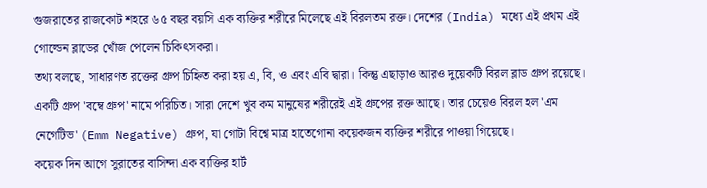গুজরাতের রাজকোট শহরে ৬৫ বছর বয়সি এক ব্যক্তির শরীরে মিলেছে এই বিরলতম রক্ত। দেশের (India) মধ্যে এই প্রথম এই গোল্ডেন ব্লাডের খোঁজ পেলেন চিকিৎসকরা।
তথ্য বলছে, সাধারণত রক্তের গ্রুপ চিহ্নিত করা হয় এ, বি, ও এবং এবি দ্বারা। কিন্তু এছাড়াও আরও দুয়েকটি বিরল ব্লাড গ্রুপ রয়েছে। একটি গ্রুপ 'বম্বে গ্রুপ' নামে পরিচিত। সারা দেশে খুব কম মানুষের শরীরেই এই গ্রুপের রক্ত আছে। তার চেয়েও বিরল হল 'এম নেগেটিভ' (Emm Negative) গ্রুপ, যা গোটা বিশ্বে মাত্র হাতেগোনা কয়েকজন ব্যক্তির শরীরে পাওয়া গিয়েছে।
কয়েক দিন আগে সুরাতের বাসিন্দা এক ব্যক্তির হার্ট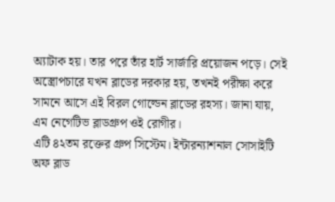অ্যাটাক হয়। তার পরে তাঁর হার্ট সার্জারি প্রয়োজন পড়ে। সেই অস্ত্রোপচারে যখন ব্লাডের দরকার হয়, তখনই পরীক্ষা করে সামনে আসে এই বিরল গোল্ডেন ব্লাডের রহস্য। জানা যায়, এম নেগেটিভ ব্লাডগ্রুপ ওই রোগীর।
এটি ৪২তম রক্তের গ্রুপ সিস্টেম। ইন্টারন্যাশনাল সোসাইটি অফ ব্লাড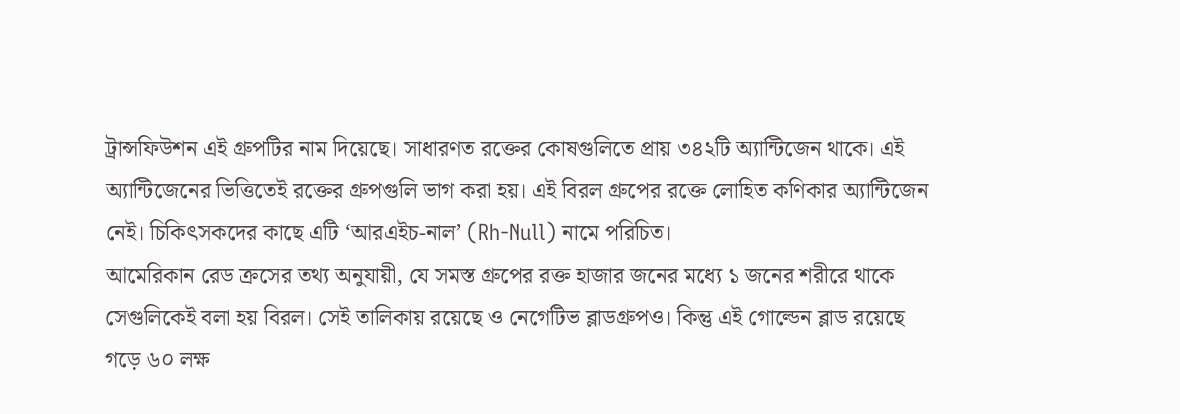ট্রান্সফিউশন এই গ্রুপটির নাম দিয়েছে। সাধারণত রক্তের কোষগুলিতে প্রায় ৩৪২টি অ্যান্টিজেন থাকে। এই অ্যান্টিজেনের ভিত্তিতেই রক্তের গ্রুপগুলি ভাগ করা হয়। এই বিরল গ্রুপের রক্তে লোহিত কণিকার অ্যান্টিজেন নেই। চিকিৎসকদের কাছে এটি ‘আরএইচ-নাল’ (Rh-Null) নামে পরিচিত।
আমেরিকান রেড ক্রসের তথ্য অনুযায়ী, যে সমস্ত গ্রুপের রক্ত হাজার জনের মধ্যে ১ জনের শরীরে থাকে সেগুলিকেই বলা হয় বিরল। সেই তালিকায় রয়েছে ও নেগেটিভ ব্লাডগ্রুপও। কিন্তু এই গোল্ডেন ব্লাড রয়েছে গড়ে ৬০ লক্ষ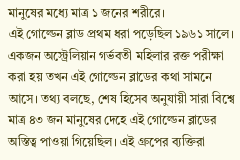মানুষের মধ্যে মাত্র ১ জনের শরীরে।
এই গোল্ডেন ব্লাড প্রথম ধরা পড়েছিল ১৯৬১ সালে। একজন অস্ট্রেলিয়ান গর্ভবতী মহিলার রক্ত পরীক্ষা করা হয় তখন এই গোল্ডেন ব্লাডের কথা সামনে আসে। তথ্য বলছে, শেষ হিসেব অনুযায়ী সারা বিশ্বে মাত্র ৪৩ জন মানুষের দেহে এই গোল্ডেন ব্লাডের অস্তিত্ব পাওয়া গিয়েছিল। এই গ্রুপের ব্যক্তিরা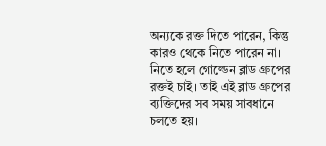অন্যকে রক্ত দিতে পারেন, কিন্তু কারও থেকে নিতে পারেন না। নিতে হলে গোল্ডেন ব্লাড গ্রুপের রক্তই চাই। তাই এই ব্লাড গ্রুপের ব্যক্তিদের সব সময় সাবধানে চলতে হয়।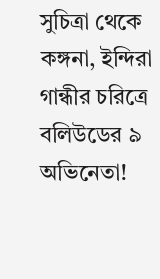সুচিত্রা থেকে কঙ্গনা, ইন্দিরা গান্ধীর চরিত্রে বলিউডের ৯ অভিনেতা!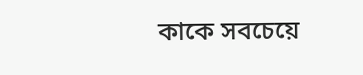কাকে সবচেয়ে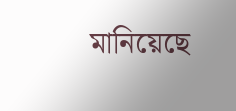মানিয়েছে